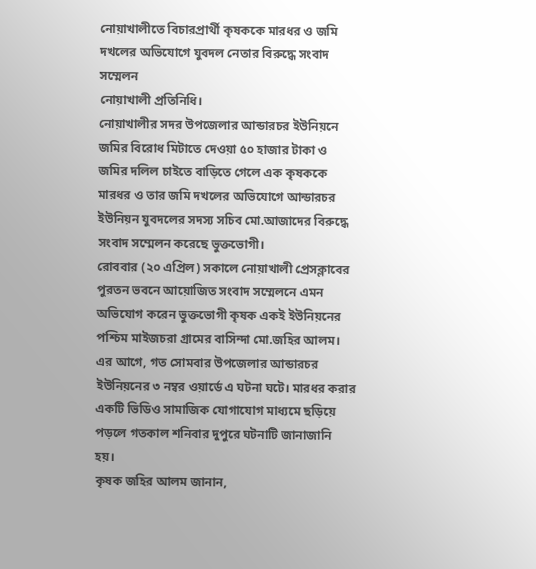নোয়াখালীতে বিচারপ্রার্থী কৃষককে মারধর ও জমি দখলের অভিযোগে যুবদল নেতার বিরুদ্ধে সংবাদ সম্মেলন
নোয়াখালী প্রতিনিধি।
নোয়াখালীর সদর উপজেলার আন্ডারচর ইউনিয়নে জমির বিরোধ মিটাতে দেওয়া ৫০ হাজার টাকা ও জমির দলিল চাইতে বাড়িতে গেলে এক কৃষককে মারধর ও তার জমি দখলের অভিযোগে আন্ডারচর ইউনিয়ন যুবদলের সদস্য সচিব মো.আজাদের বিরুদ্ধে সংবাদ সম্মেলন করেছে ভুক্তভোগী।
রোববার (২০ এপ্রিল) সকালে নোয়াখালী প্রেসক্লাবের পুরতন ভবনে আয়োজিত সংবাদ সম্মেলনে এমন অভিযোগ করেন ভুক্তভোগী কৃষক একই ইউনিয়নের পশ্চিম মাইজচরা গ্রামের বাসিন্দা মো.জহির আলম। এর আগে, গত সোমবার উপজেলার আন্ডারচর ইউনিয়নের ৩ নম্বর ওয়ার্ডে এ ঘটনা ঘটে। মারধর করার একটি ভিডিও সামাজিক যোগাযোগ মাধ্যমে ছড়িয়ে পড়লে গতকাল শনিবার দুপুরে ঘটনাটি জানাজানি হয়।
কৃষক জহির আলম জানান,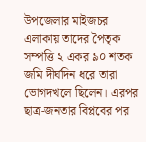উপজেলার মাইজচর এলাকায় তাদের পৈতৃক সম্পত্তি ২ একর ৯০ শতক জমি দীর্ঘদিন ধরে তারা ভোগদখলে ছিলেন। এরপর ছাত্র-জনতার বিপ্লবের পর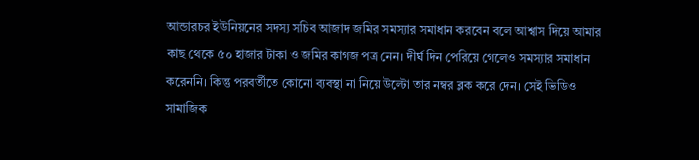আন্ডারচর ইউনিয়নের সদস্য সচিব আজাদ জমির সমস্যার সমাধান করবেন বলে আশ্বাস দিয়ে আমার কাছ থেকে ৫০ হাজার টাকা ও জমির কাগজ পত্র নেন। দীর্ঘ দিন পেরিয়ে গেলেও সমস্যার সমাধান করেননি। কিন্তু পরবর্তীতে কোনো ব্যবস্থা না নিয়ে উল্টো তার নম্বর ব্লক করে দেন। সেই ভিডিও সামাজিক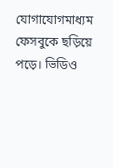যোগাযোগমাধ্যম ফেসবুকে ছড়িয়ে পড়ে। ভিডিও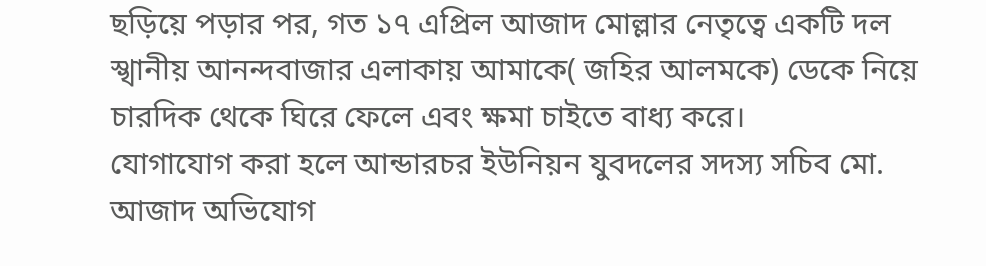ছড়িয়ে পড়ার পর, গত ১৭ এপ্রিল আজাদ মোল্লার নেতৃত্বে একটি দল স্খানীয় আনন্দবাজার এলাকায় আমাকে( জহির আলমকে) ডেকে নিয়ে চারদিক থেকে ঘিরে ফেলে এবং ক্ষমা চাইতে বাধ্য করে।
যোগাযোগ করা হলে আন্ডারচর ইউনিয়ন যুবদলের সদস্য সচিব মো. আজাদ অভিযোগ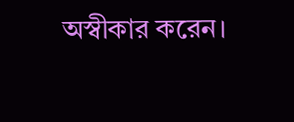অস্বীকার করেন।